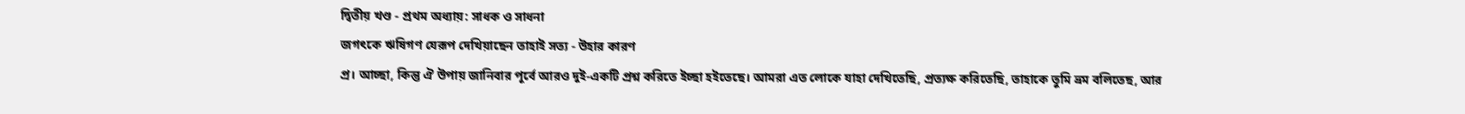দ্বিতীয় খণ্ড - প্রথম অধ্যায়: সাধক ও সাধনা
জগৎকে ঋষিগণ যেরূপ দেখিয়াছেন তাহাই সত্য - উহার কারণ
প্র। আচ্ছা, কিন্তু ঐ উপায় জানিবার পূর্বে আরও দুই-একটি প্রশ্ন করিতে ইচ্ছা হইতেছে। আমরা এত লোকে যাহা দেখিতেছি, প্রত্যক্ষ করিতেছি, তাহাকে তুমি ভ্রম বলিতেছ, আর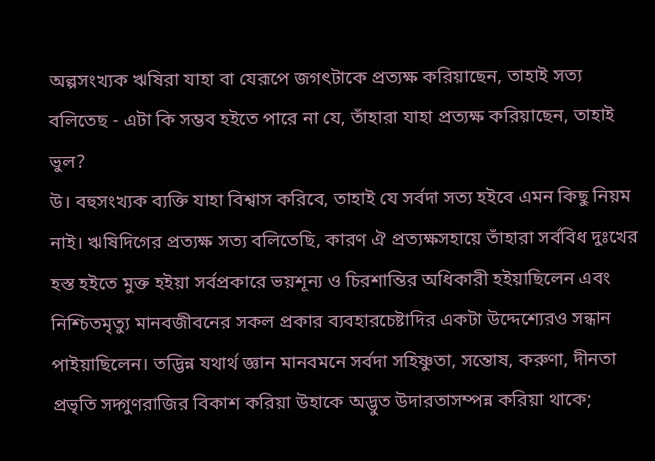অল্পসংখ্যক ঋষিরা যাহা বা যেরূপে জগৎটাকে প্রত্যক্ষ করিয়াছেন, তাহাই সত্য বলিতেছ - এটা কি সম্ভব হইতে পারে না যে, তাঁহারা যাহা প্রত্যক্ষ করিয়াছেন, তাহাই ভুল?
উ। বহুসংখ্যক ব্যক্তি যাহা বিশ্বাস করিবে, তাহাই যে সর্বদা সত্য হইবে এমন কিছু নিয়ম নাই। ঋষিদিগের প্রত্যক্ষ সত্য বলিতেছি, কারণ ঐ প্রত্যক্ষসহায়ে তাঁহারা সর্ববিধ দুঃখের হস্ত হইতে মুক্ত হইয়া সর্বপ্রকারে ভয়শূন্য ও চিরশান্তির অধিকারী হইয়াছিলেন এবং নিশ্চিতমৃত্যু মানবজীবনের সকল প্রকার ব্যবহারচেষ্টাদির একটা উদ্দেশ্যেরও সন্ধান পাইয়াছিলেন। তদ্ভিন্ন যথার্থ জ্ঞান মানবমনে সর্বদা সহিষ্ণুতা, সন্তোষ, করুণা, দীনতা প্রভৃতি সদ্গুণরাজির বিকাশ করিয়া উহাকে অদ্ভুত উদারতাসম্পন্ন করিয়া থাকে;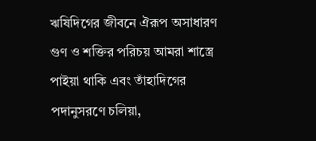ঋষিদিগের জীবনে ঐরূপ অসাধারণ গুণ ও শক্তির পরিচয় আমরা শাস্ত্রে পাইয়া থাকি এবং তাঁহাদিগের পদানুসরণে চলিয়া,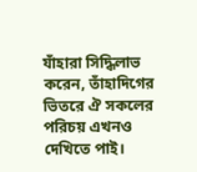যাঁহারা সিদ্ধিলাভ করেন, তাঁহাদিগের ভিতরে ঐ সকলের পরিচয় এখনও দেখিতে পাই।